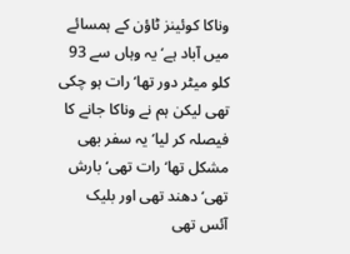وناکا کوئینز ٹاؤن کے ہمسائے میں آباد ہے‘ یہ وہاں سے 93 کلو میٹر دور تھا‘ رات ہو چکی تھی لیکن ہم نے وناکا جانے کا فیصلہ کر لیا‘ یہ سفر بھی مشکل تھا‘ رات تھی‘ بارش تھی‘ دھند تھی اور بلیک آئس تھی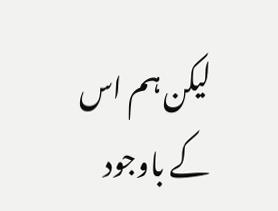لیکن ہم اس کے باوجود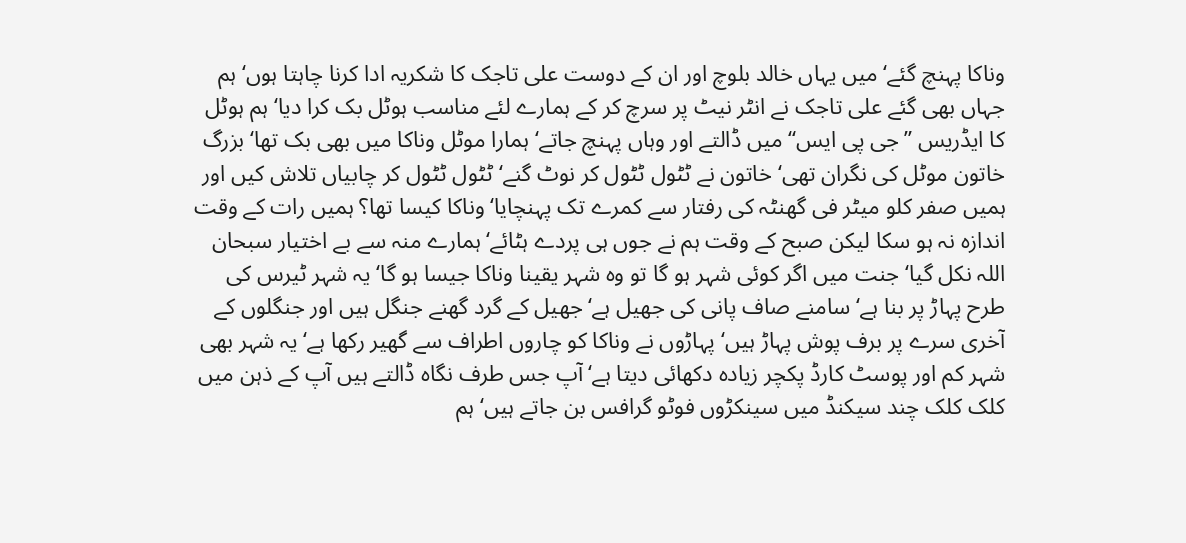وناکا پہنچ گئے‘ میں یہاں خالد بلوچ اور ان کے دوست علی تاجک کا شکریہ ادا کرنا چاہتا ہوں‘ ہم جہاں بھی گئے علی تاجک نے انٹر نیٹ پر سرچ کر کے ہمارے لئے مناسب ہوٹل بک کرا دیا‘ ہم ہوٹل کا ایڈریس ”جی پی ایس“ میں ڈالتے اور وہاں پہنچ جاتے‘ ہمارا موٹل وناکا میں بھی بک تھا‘ بزرگ خاتون موٹل کی نگران تھی‘ خاتون نے ٹٹول ٹٹول کر نوٹ گنے‘ ٹٹول ٹٹول کر چابیاں تلاش کیں اور ہمیں صفر کلو میٹر فی گھنٹہ کی رفتار سے کمرے تک پہنچایا‘ وناکا کیسا تھا؟ ہمیں رات کے وقت اندازہ نہ ہو سکا لیکن صبح کے وقت ہم نے جوں ہی پردے ہٹائے‘ہمارے منہ سے بے اختیار سبحان اللہ نکل گیا‘ جنت میں اگر کوئی شہر ہو گا تو وہ شہر یقینا وناکا جیسا ہو گا‘ یہ شہر ٹیرس کی طرح پہاڑ پر بنا ہے‘ سامنے صاف پانی کی جھیل ہے‘ جھیل کے گرد گھنے جنگل ہیں اور جنگلوں کے آخری سرے پر برف پوش پہاڑ ہیں‘ پہاڑوں نے وناکا کو چاروں اطراف سے گھیر رکھا ہے‘ یہ شہر بھی شہر کم اور پوسٹ کارڈ پکچر زیادہ دکھائی دیتا ہے‘ آپ جس طرف نگاہ ڈالتے ہیں آپ کے ذہن میں کلک کلک چند سیکنڈ میں سینکڑوں فوٹو گرافس بن جاتے ہیں‘ ہم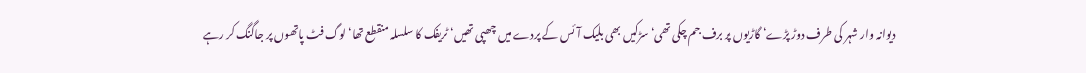دیوانہ وار شہر کی طرف دوڑ پڑے‘ گاڑیوں پر برف جم چکی تھی‘ سڑکیں بھی بلیک آئس کے پردے میں چھپی تھیں‘ ٹریفک کا سلسلہ منقطع تھا‘ لوگ فٹ پاتھوں پر جاگنگ کر رہے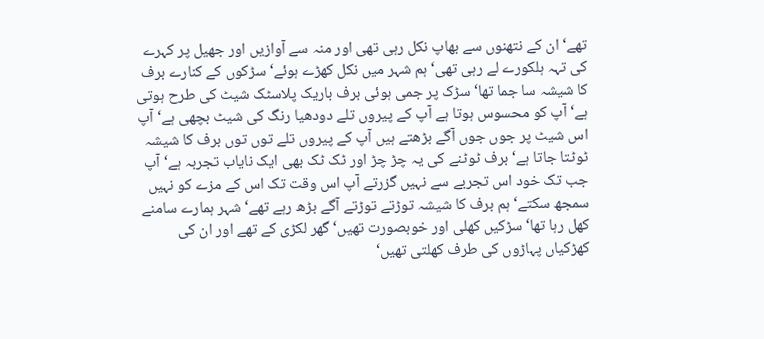تھے‘ ان کے نتھنوں سے بھاپ نکل رہی تھی اور منہ سے آوازیں اور جھیل پر کہرے کی تہہ ہلکورے لے رہی تھی‘ ہم شہر میں نکل کھڑے ہوئے‘ سڑکوں کے کنارے برف کا شیشہ سا جما تھا‘ سڑک پر جمی ہوئی برف باریک پلاسٹک شیٹ کی طرح ہوتی ہے‘ آپ کو محسوس ہوتا ہے آپ کے پیروں تلے دودھیا رنگ کی شیٹ بچھی ہے‘ آپ اس شیٹ پر جوں جوں آگے بڑھتے ہیں آپ کے پیروں تلے توں توں برف کا شیشہ ٹوٹتا جاتا ہے‘ برف ٹوٹنے کی یہ چڑ چڑ اور ٹک ٹک بھی ایک نایاب تجربہ ہے‘ آپ جب تک خود اس تجربے سے نہیں گزرتے آپ اس وقت تک اس کے مزے کو نہیں سمجھ سکتے‘ ہم برف کا شیشہ توڑتے توڑتے آگے بڑھ رہے تھے‘ شہر ہمارے سامنے کھل رہا تھا‘ سڑکیں کھلی اور خوبصورت تھیں‘ گھر لکڑی کے تھے اور ان کی کھڑکیاں پہاڑوں کی طرف کھلتی تھیں‘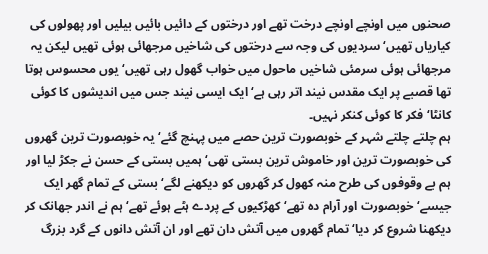صحنوں میں اونچے اونچے درخت تھے اور درختوں کے دائیں بائیں بیلیں اور پھولوں کی کیاریاں تھیں‘ سردیوں کی وجہ سے درختوں کی شاخیں مرجھائی ہوئی تھیں لیکن یہ مرجھائی ہوئی سرمئی شاخیں ماحول میں خواب گھول رہی تھیں‘ یوں محسوس ہوتا تھا قصبے پر ایک مقدس نیند اتر رہی ہے‘ ایک ایسی نیند جس میں اندیشوں کا کوئی کانٹا‘ فکر کا کوئی کنکر نہیں۔
ہم چلتے چلتے شہر کے خوبصورت ترین حصے میں پہنچ گئے‘ یہ خوبصورت ترین گھروں کی خوبصورت ترین اور خاموش ترین بستی تھی‘ ہمیں بستی کے حسن نے جکڑ لیا اور ہم بے وقوفوں کی طرح منہ کھول کر گھروں کو دیکھنے لگے‘ بستی کے تمام گھر ایک جیسے‘ خوبصورت اور آرام دہ تھے‘ کھڑکیوں کے پردے ہٹے ہوئے تھے‘ ہم نے اندر جھانک کر دیکھنا شروع کر دیا‘ تمام گھروں میں آتش دان تھے اور ان آتش دانوں کے گرد بزرگ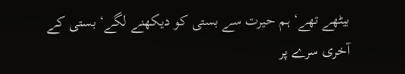بیٹھے تھے‘ ہم حیرت سے بستی کو دیکھنے لگے‘ بستی کے آخری سرے پر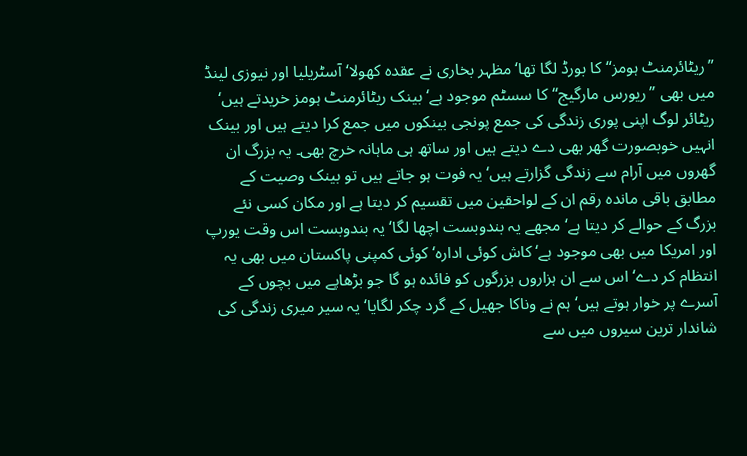”ریٹائرمنٹ ہومز“ کا بورڈ لگا تھا‘ مظہر بخاری نے عقدہ کھولا‘ آسٹریلیا اور نیوزی لینڈ میں بھی ”ریورس مارگیج“ کا سسٹم موجود ہے‘ بینک ریٹائرمنٹ ہومز خریدتے ہیں‘ ریٹائر لوگ اپنی پوری زندگی کی جمع پونجی بینکوں میں جمع کرا دیتے ہیں اور بینک انہیں خوبصورت گھر بھی دے دیتے ہیں اور ساتھ ہی ماہانہ خرچ بھی۔ یہ بزرگ ان گھروں میں آرام سے زندگی گزارتے ہیں‘ یہ فوت ہو جاتے ہیں تو بینک وصیت کے مطابق باقی ماندہ رقم ان کے لواحقین میں تقسیم کر دیتا ہے اور مکان کسی نئے بزرگ کے حوالے کر دیتا ہے‘ مجھے یہ بندوبست اچھا لگا‘ یہ بندوبست اس وقت یورپ اور امریکا میں بھی موجود ہے‘ کاش کوئی ادارہ‘ کوئی کمپنی پاکستان میں بھی یہ انتظام کر دے‘ اس سے ان ہزاروں بزرگوں کو فائدہ ہو گا جو بڑھاپے میں بچوں کے آسرے پر خوار ہوتے ہیں‘ ہم نے وناکا جھیل کے گرد چکر لگایا‘ یہ سیر میری زندگی کی شاندار ترین سیروں میں سے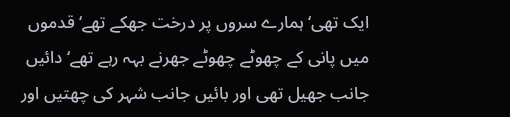ایک تھی‘ ہمارے سروں پر درخت جھکے تھے‘ قدموں میں پانی کے چھوٹے چھوٹے جھرنے بہہ رہے تھے‘ دائیں جانب جھیل تھی اور بائیں جانب شہر کی چھتیں اور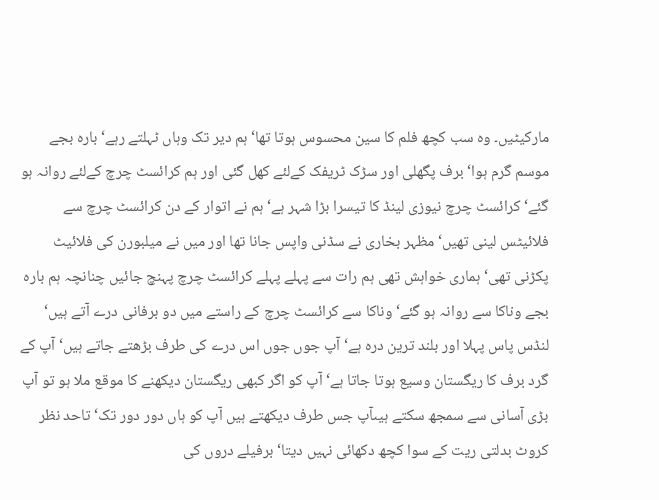مارکیٹیں۔ وہ سب کچھ فلم کا سین محسوس ہوتا تھا‘ ہم دیر تک وہاں ٹہلتے رہے‘ بارہ بجے موسم گرم ہوا‘ برف پگھلی اور سڑک ٹریفک کےلئے کھل گئی اور ہم کرائسٹ چرچ کےلئے روانہ ہو گئے‘ کرائسٹ چرچ نیوزی لینڈ کا تیسرا بڑا شہر ہے‘ ہم نے اتوار کے دن کرائسٹ چرچ سے فلائیٹس لینی تھیں‘ مظہر بخاری نے سڈنی واپس جانا تھا اور میں نے میلبورن کی فلائیٹ پکڑنی تھی‘ ہماری خواہش تھی ہم رات سے پہلے پہلے کرائسٹ چرچ پہنچ جائیں چنانچہ ہم بارہ بجے وناکا سے روانہ ہو گئے‘ وناکا سے کرائسٹ چرچ کے راستے میں دو برفانی درے آتے ہیں‘ لنڈس پاس پہلا اور بلند ترین درہ ہے‘ آپ جوں جوں اس درے کی طرف بڑھتے جاتے ہیں‘ آپ کے گرد برف کا ریگستان وسیع ہوتا جاتا ہے‘ آپ کو اگر کبھی ریگستان دیکھنے کا موقع ملا ہو تو آپ بڑی آسانی سے سمجھ سکتے ہیںآپ جس طرف دیکھتے ہیں آپ کو ہاں دور دور تک‘ تاحد نظر کروٹ بدلتی ریت کے سوا کچھ دکھائی نہیں دیتا‘ برفیلے دروں کی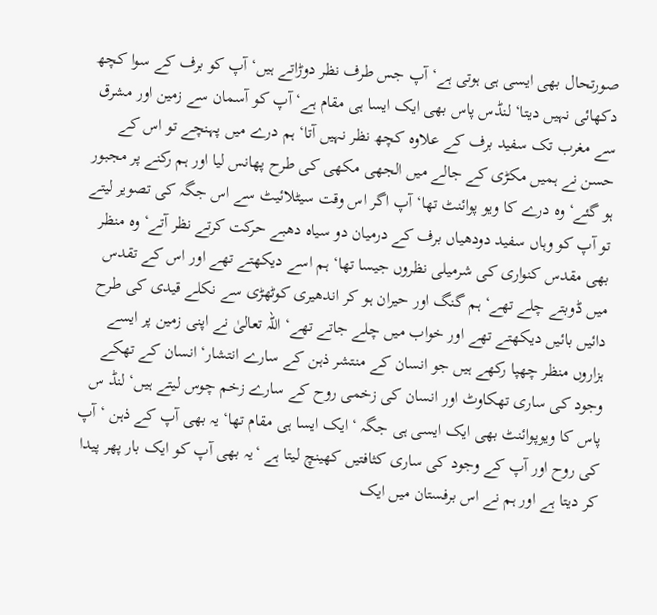صورتحال بھی ایسی ہی ہوتی ہے‘ آپ جس طرف نظر دوڑاتے ہیں‘ آپ کو برف کے سوا کچھ دکھائی نہیں دیتا‘ لنڈس پاس بھی ایک ایسا ہی مقام ہے‘ آپ کو آسمان سے زمین اور مشرق سے مغرب تک سفید برف کے علاوہ کچھ نظر نہیں آتا‘ ہم درے میں پہنچے تو اس کے حسن نے ہمیں مکڑی کے جالے میں الجھی مکھی کی طرح پھانس لیا اور ہم رکنے پر مجبور ہو گئے‘ وہ درے کا ویو پوائنٹ تھا‘ آپ اگر اس وقت سیٹلائیٹ سے اس جگہ کی تصویر لیتے تو آپ کو وہاں سفید دودھیاں برف کے درمیان دو سیاہ دھبے حرکت کرتے نظر آتے‘ وہ منظر بھی مقدس کنواری کی شرمیلی نظروں جیسا تھا‘ ہم اسے دیکھتے تھے اور اس کے تقدس میں ڈوبتے چلے تھے‘ ہم گنگ اور حیران ہو کر اندھیری کوٹھڑی سے نکلے قیدی کی طرح دائیں بائیں دیکھتے تھے اور خواب میں چلے جاتے تھے‘ اللہ تعالیٰ نے اپنی زمین پر ایسے ہزاروں منظر چھپا رکھے ہیں جو انسان کے منتشر ذہن کے سارے انتشار‘ انسان کے تھکے وجود کی ساری تھکاوٹ اور انسان کی زخمی روح کے سارے زخم چوس لیتے ہیں‘ لنڈ س پاس کا ویوپوائنٹ بھی ایک ایسی ہی جگہ ‘ ایک ایسا ہی مقام تھا‘ یہ بھی آپ کے ذہن ‘ آپ کی روح اور آپ کے وجود کی ساری کثافتیں کھینچ لیتا ہے ‘یہ بھی آپ کو ایک بار پھر پیدا کر دیتا ہے اور ہم نے اس برفستان میں ایک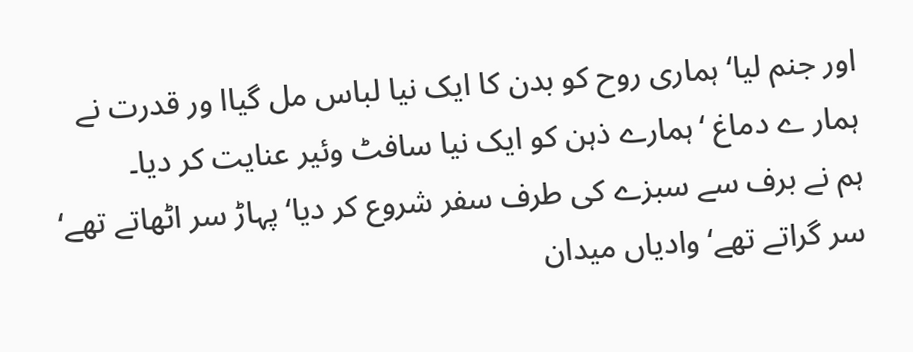اور جنم لیا‘ ہماری روح کو بدن کا ایک نیا لباس مل گیاا ور قدرت نے ہمار ے دماغ ‘ہمارے ذہن کو ایک نیا سافٹ وئیر عنایت کر دیا۔
ہم نے برف سے سبزے کی طرف سفر شروع کر دیا‘ پہاڑ سر اٹھاتے تھے‘ سر گراتے تھے‘ وادیاں میدان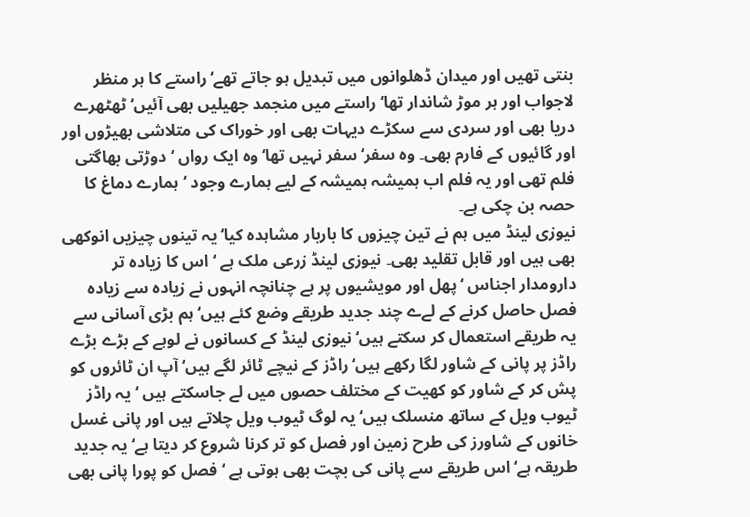بنتی تھیں اور میدان ڈھلوانوں میں تبدیل ہو جاتے تھے‘ راستے کا ہر منظر لاجواب اور ہر موڑ شاندار تھا‘ راستے میں منجمد جھیلیں بھی آئیں‘ ٹھٹھرے دریا بھی اور سردی سے سکڑے دیہات بھی اور خوراک کی متلاشی بھیڑوں اور اور گائیوں کے فارم بھی۔ وہ سفر‘ سفر نہیں تھا‘ وہ ایک رواں ‘دوڑتی بھاگتی فلم تھی اور یہ فلم اب ہمیشہ ہمیشہ کے لیے ہمارے وجود ‘ہمارے دماغ کا حصہ بن چکی ہے۔
نیوزی لینڈ میں ہم نے تین چیزوں کا باربار مشاہدہ کیا‘یہ تینوں چیزیں انوکھی بھی ہیں اور قابل تقلید بھی۔ نیوزی لینڈ زرعی ملک ہے ‘ اس کا زیادہ تر دارومدار اجناس ‘پھل اور مویشیوں پر ہے چنانچہ انہوں نے زیادہ سے زیادہ فصل حاصل کرنے کے لےے چند جدید طریقے وضع کئے ہیں‘ ہم بڑی آسانی سے یہ طریقے استعمال کر سکتے ہیں‘ نیوزی لینڈ کے کسانوں نے لوہے کے بڑے بڑے راڈز پر پانی کے شاور لگا رکھے ہیں‘ راڈز کے نیچے ٹائر لگے ہیں‘ آپ ان ٹائروں کو پش کر کے شاور کو کھیت کے مختلف حصوں میں لے جاسکتے ہیں ‘ یہ راڈز ٹیوب ویل کے ساتھ منسلک ہیں‘ یہ لوگ ٹیوب ویل چلاتے ہیں اور پانی غسل خانوں کے شاورز کی طرح زمین اور فصل کو تر کرنا شروع کر دیتا ہے‘ یہ جدید طریقہ ہے‘ اس طریقے سے پانی کی بچت بھی ہوتی ہے ‘ فصل کو پورا پانی بھی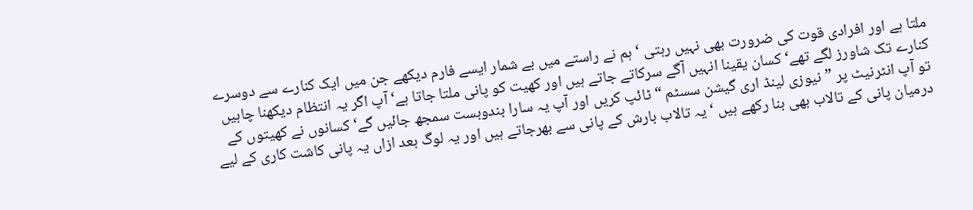ملتا ہے اور افرادی قوت کی ضرورت بھی نہیں رہتی ‘ ہم نے راستے میں بے شمار ایسے فارم دیکھے جن میں ایک کنارے سے دوسرے کنارے تک شاورز لگے تھے‘ کسان یقینا انہیں آگے سرکاتے جاتے ہیں اور کھیت کو پانی ملتا جاتا ہے‘ آپ اگر یہ انتظام دیکھنا چاہیں تو آپ انٹرنیٹ پر ”نیوزی لینڈ اری گیشن سسٹم “ ٹائپ کریں اور آپ یہ سارا بندوبست سمجھ جائیں گے‘کسانوں نے کھیتوں کے درمیان پانی کے تالاب بھی بنا رکھے ہیں ‘ یہ تالاب بارش کے پانی سے بھرجاتے ہیں اور یہ لوگ بعد ازاں یہ پانی کاشت کاری کے لیے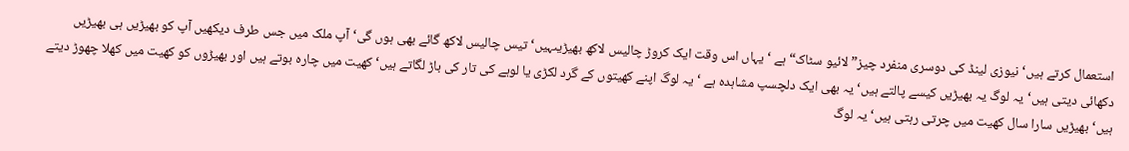استعمال کرتے ہیں‘ نیوزی لینڈ کی دوسری منفرد چیز”لائیو سٹاک“ ہے ‘ یہاں اس وقت ایک کروڑ چالیس لاکھ بھیڑیںہیں‘ تیس چالیس لاکھ گائے بھی ہوں گی‘ آپ ملک میں جس طرف دیکھیں آپ کو بھیڑیں ہی بھیڑیں دکھائی دیتی ہیں‘یہ لوگ یہ بھیڑیں کیسے پالتے ہیں‘ یہ بھی ایک دلچسپ مشاہدہ ہے ‘ یہ لوگ اپنے کھیتوں کے گرد لکڑی یا لوہے کی تار کی باڑ لگاتے ہیں‘ کھیت میں چارہ بوتے ہیں اور بھیڑوں کو کھیت میں کھلا چھوڑ دیتے ہیں‘ بھیڑیں سارا سال کھیت میں چرتی رہتی ہیں‘ یہ لوگ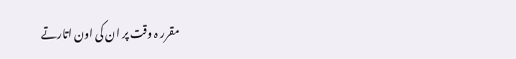مقرر ہ وقت پر ان کی اون اتارتے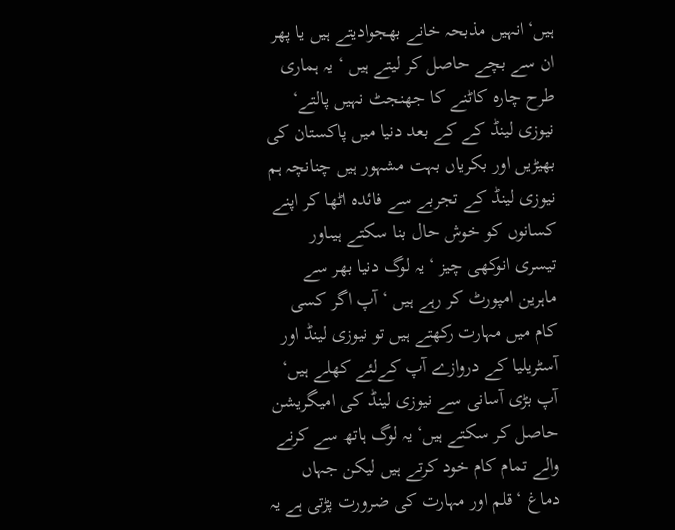ہیں‘انہیں مذبحہ خانے بھجوادیتے ہیں یا پھر ان سے بچے حاصل کر لیتے ہیں ‘ یہ ہماری طرح چارہ کاٹنے کا جھنجٹ نہیں پالتے‘ نیوزی لینڈ کے کے بعد دنیا میں پاکستان کی بھیڑیں اور بکریاں بہت مشہور ہیں چنانچہ ہم نیوزی لینڈ کے تجربے سے فائدہ اٹھا کر اپنے کسانوں کو خوش حال بنا سکتے ہیںاور تیسری انوکھی چیز ‘یہ لوگ دنیا بھر سے ماہرین امپورٹ کر رہے ہیں ‘ آپ اگر کسی کام میں مہارت رکھتے ہیں تو نیوزی لینڈ اور آسٹریلیا کے دروازے آپ کےلئے کھلے ہیں‘ آپ بڑی آسانی سے نیوزی لینڈ کی امیگریشن حاصل کر سکتے ہیں‘یہ لوگ ہاتھ سے کرنے والے تمام کام خود کرتے ہیں لیکن جہاں دماغ ‘قلم اور مہارت کی ضرورت پڑتی ہے یہ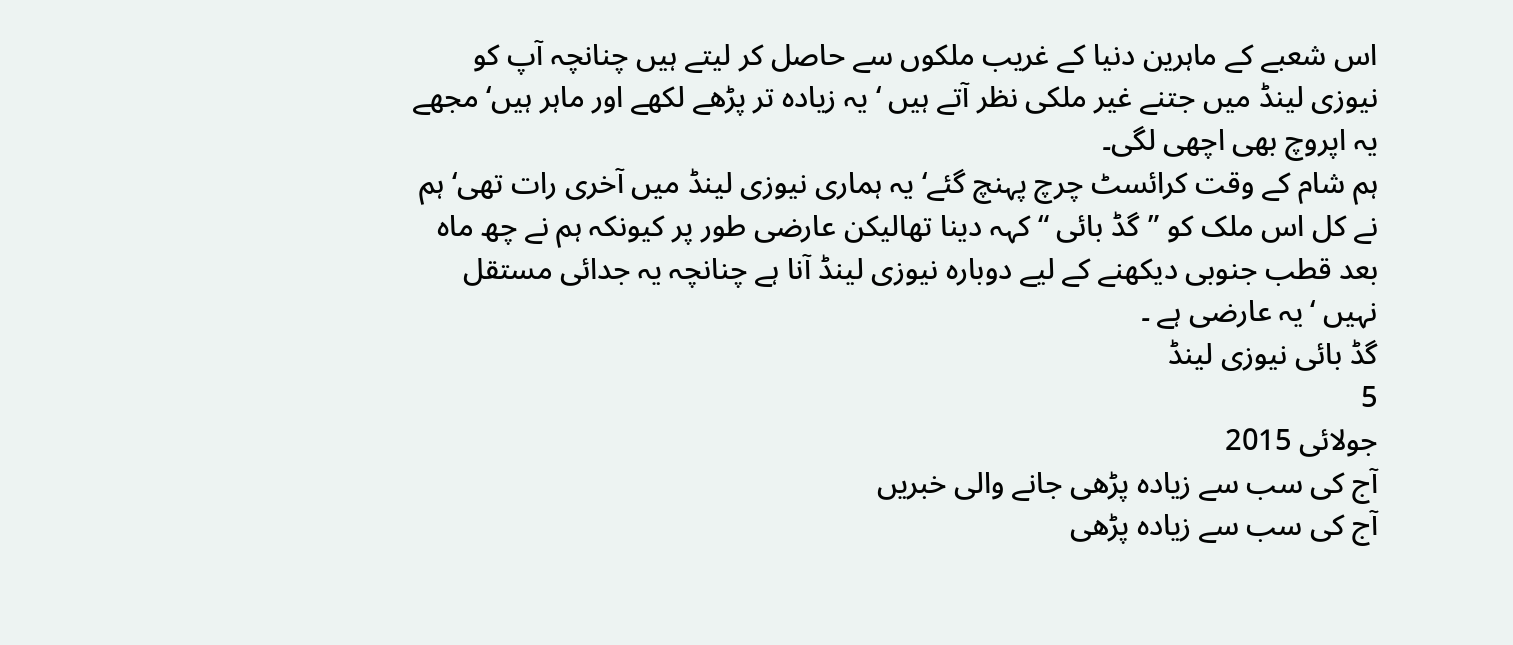اس شعبے کے ماہرین دنیا کے غریب ملکوں سے حاصل کر لیتے ہیں چنانچہ آپ کو نیوزی لینڈ میں جتنے غیر ملکی نظر آتے ہیں ‘ یہ زیادہ تر پڑھے لکھے اور ماہر ہیں‘ مجھے یہ اپروچ بھی اچھی لگی۔
ہم شام کے وقت کرائسٹ چرچ پہنچ گئے‘ یہ ہماری نیوزی لینڈ میں آخری رات تھی‘ ہم نے کل اس ملک کو ”گڈ بائی “ کہہ دینا تھالیکن عارضی طور پر کیونکہ ہم نے چھ ماہ بعد قطب جنوبی دیکھنے کے لیے دوبارہ نیوزی لینڈ آنا ہے چنانچہ یہ جدائی مستقل نہیں ‘یہ عارضی ہے ۔
گڈ بائی نیوزی لینڈ
5
جولائی 2015
آج کی سب سے زیادہ پڑھی جانے والی خبریں
آج کی سب سے زیادہ پڑھی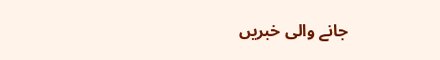جانے والی خبریں